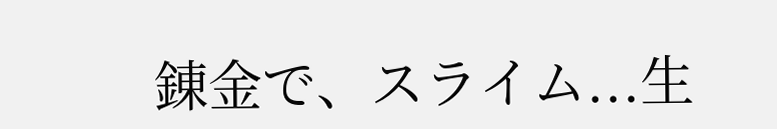錬金で、スライム...生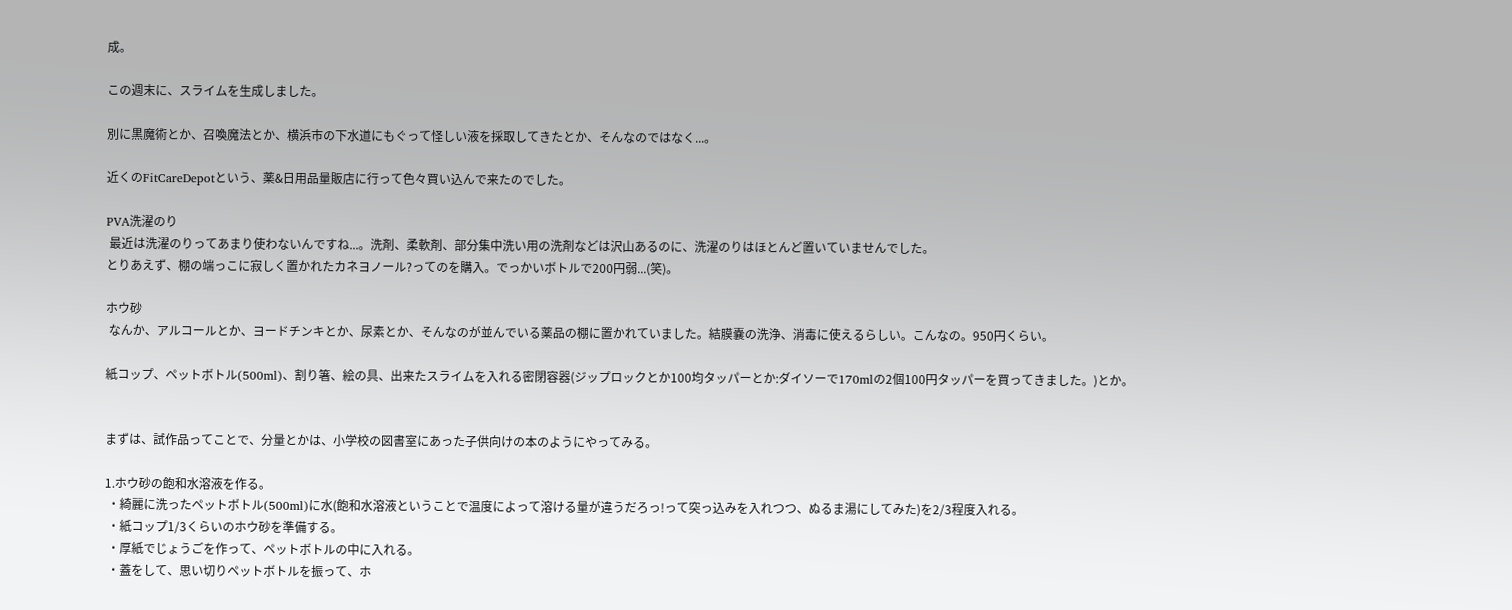成。

この週末に、スライムを生成しました。

別に黒魔術とか、召喚魔法とか、横浜市の下水道にもぐって怪しい液を採取してきたとか、そんなのではなく...。

近くのFitCareDepotという、薬&日用品量販店に行って色々買い込んで来たのでした。

PVA洗濯のり
 最近は洗濯のりってあまり使わないんですね...。洗剤、柔軟剤、部分集中洗い用の洗剤などは沢山あるのに、洗濯のりはほとんど置いていませんでした。
とりあえず、棚の端っこに寂しく置かれたカネヨノール?ってのを購入。でっかいボトルで200円弱...(笑)。

ホウ砂
 なんか、アルコールとか、ヨードチンキとか、尿素とか、そんなのが並んでいる薬品の棚に置かれていました。結膜嚢の洗浄、消毒に使えるらしい。こんなの。950円くらい。

紙コップ、ペットボトル(500ml)、割り箸、絵の具、出来たスライムを入れる密閉容器(ジップロックとか100均タッパーとか:ダイソーで170mlの2個100円タッパーを買ってきました。)とか。


まずは、試作品ってことで、分量とかは、小学校の図書室にあった子供向けの本のようにやってみる。

1.ホウ砂の飽和水溶液を作る。
 ・綺麗に洗ったペットボトル(500ml)に水(飽和水溶液ということで温度によって溶ける量が違うだろっ!って突っ込みを入れつつ、ぬるま湯にしてみた)を2/3程度入れる。
 ・紙コップ1/3くらいのホウ砂を準備する。
 ・厚紙でじょうごを作って、ペットボトルの中に入れる。
 ・蓋をして、思い切りペットボトルを振って、ホ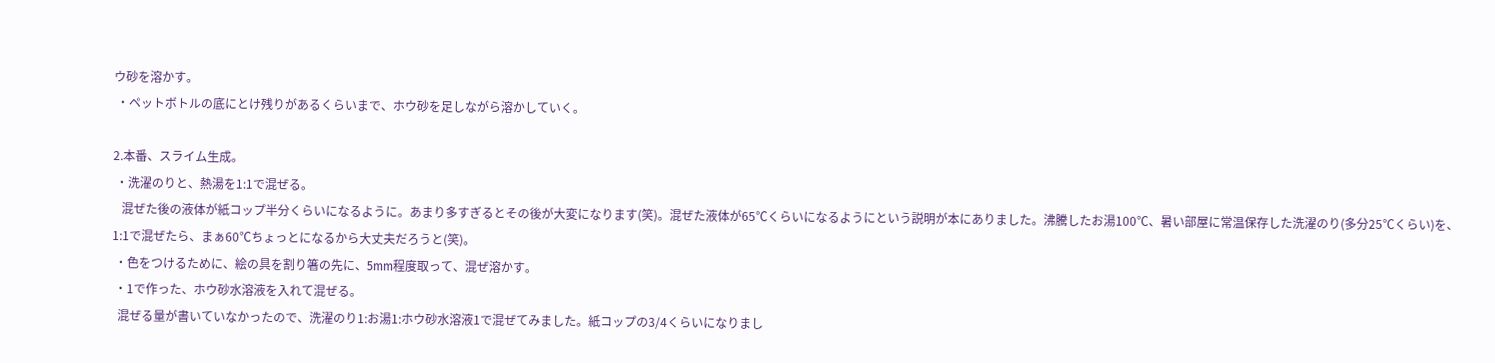ウ砂を溶かす。
 ・ペットボトルの底にとけ残りがあるくらいまで、ホウ砂を足しながら溶かしていく。

2.本番、スライム生成。
 ・洗濯のりと、熱湯を1:1で混ぜる。
   混ぜた後の液体が紙コップ半分くらいになるように。あまり多すぎるとその後が大変になります(笑)。混ぜた液体が65℃くらいになるようにという説明が本にありました。沸騰したお湯100℃、暑い部屋に常温保存した洗濯のり(多分25℃くらい)を、1:1で混ぜたら、まぁ60℃ちょっとになるから大丈夫だろうと(笑)。
 ・色をつけるために、絵の具を割り箸の先に、5mm程度取って、混ぜ溶かす。
 ・1で作った、ホウ砂水溶液を入れて混ぜる。
  混ぜる量が書いていなかったので、洗濯のり1:お湯1:ホウ砂水溶液1で混ぜてみました。紙コップの3/4くらいになりまし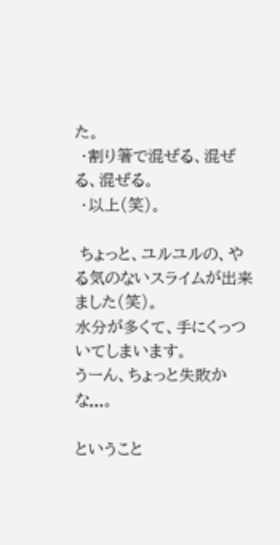た。
 ・割り箸で混ぜる、混ぜる、混ぜる。
 ・以上(笑)。

 ちょっと、ユルユルの、やる気のないスライムが出来ました(笑)。
水分が多くて、手にくっついてしまいます。
うーん、ちょっと失敗かな...。

ということ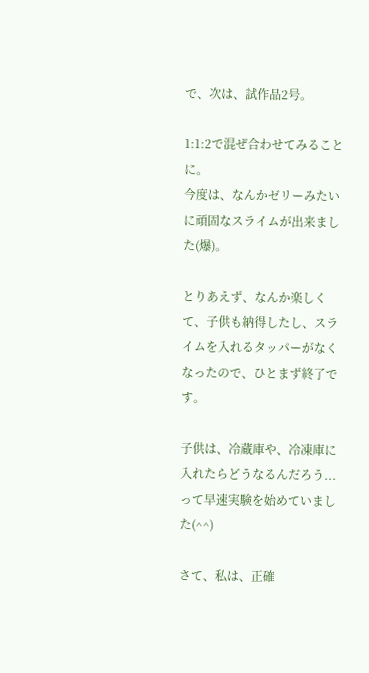で、次は、試作品2号。

1:1:2で混ぜ合わせてみることに。
今度は、なんかゼリーみたいに頑固なスライムが出来ました(爆)。

とりあえず、なんか楽しくて、子供も納得したし、スライムを入れるタッパーがなくなったので、ひとまず終了です。

子供は、冷蔵庫や、冷凍庫に入れたらどうなるんだろう...って早速実験を始めていました(^^)

さて、私は、正確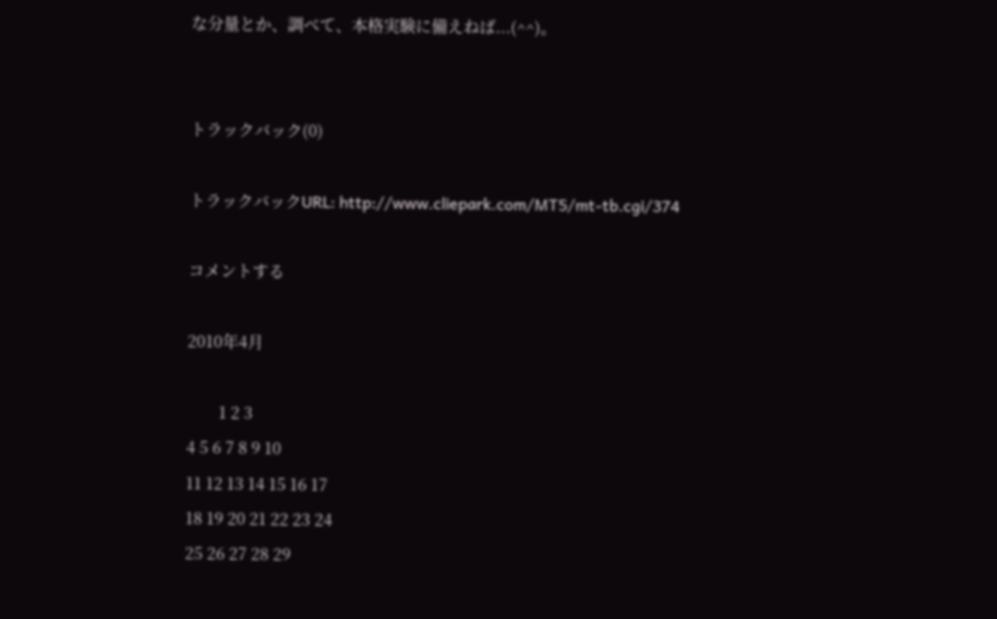な分量とか、調べて、本格実験に備えねば...(^^)。


トラックバック(0)

トラックバックURL: http://www.cliepark.com/MT5/mt-tb.cgi/374

コメントする

2010年4月

        1 2 3
4 5 6 7 8 9 10
11 12 13 14 15 16 17
18 19 20 21 22 23 24
25 26 27 28 29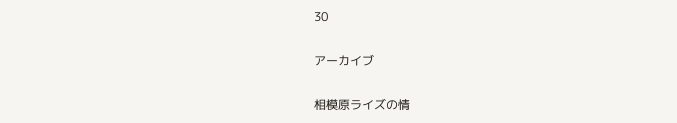30

アーカイブ

相模原ライズの情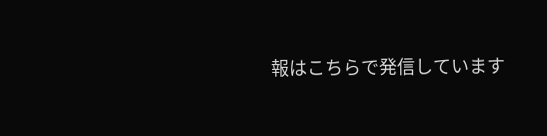報はこちらで発信しています